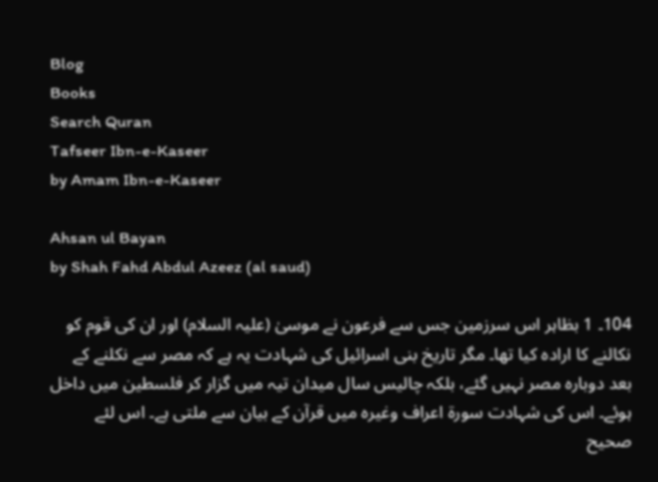Blog
Books
Search Quran
Tafseer Ibn-e-Kaseer
by Amam Ibn-e-Kaseer

Ahsan ul Bayan
by Shah Fahd Abdul Azeez (al saud)

104۔ 1 بظاہر اس سرزمین جس سے فرعون نے موسیٰ (علیہ السلام) اور ان کی قوم کو نکالنے کا ارادہ کیا تھا۔ مگر تاریخ بنی اسرائیل کی شہادت یہ ہے کہ مصر سے نکلنے کے بعد دوبارہ مصر نہیں گئے، بلکہ چالیس سال میدان تیہ میں گزار کر فلسطین میں داخل ہوئے۔ اس کی شہادت سورة اعراف وغیرہ میں قرآن کے بیان سے ملتی ہے۔ اس لئے صحیح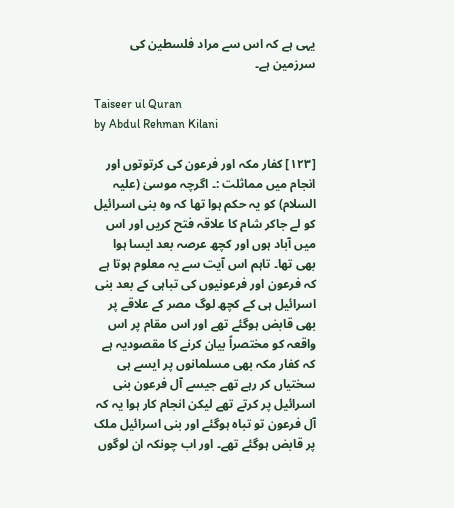یہی ہے کہ اس سے مراد فلسطین کی سرزمین ہے۔

Taiseer ul Quran
by Abdul Rehman Kilani

[١٢٣] کفار مکہ اور فرعون کی کرتوتوں اور انجام میں مماثلت :۔ اگرچہ موسیٰ (علیہ السلام) کو یہ حکم ہوا تھا کہ وہ بنی اسرائیل کو لے جاکر شام کا علاقہ فتح کریں اور اس میں آباد ہوں اور کچھ عرصہ بعد ایسا ہوا بھی تھا۔ تاہم اس آیت سے یہ معلوم ہوتا ہے کہ فرعون اور فرعونیوں کی تباہی کے بعد بنی اسرائیل ہی کے کچھ لوگ مصر کے علاقے پر بھی قابض ہوگئے تھے اور اس مقام پر اس واقعہ کو مختصراً بیان کرنے کا مقصودیہ ہے کہ کفار مکہ بھی مسلمانوں پر ایسے ہی سختیاں کر رہے تھے جیسے آل فرعون بنی اسرائیل پر کرتے تھے لیکن انجام کار ہوا یہ کہ آل فرعون تو تباہ ہوگئے اور بنی اسرائیل ملک پر قابض ہوگئے تھے۔ اور اب چونکہ ان لوگوں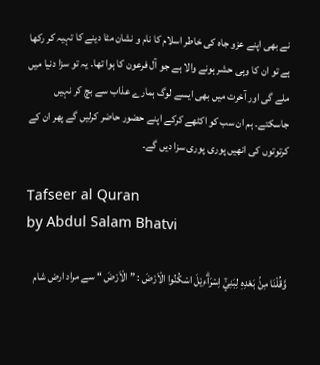نے بھی اپنے عزو جاہ کی خاطر اسلام کا نام و نشان مٹا دینے کا تہیہ کر رکھا ہے تو ان کا وہی حشر ہونے والا ہے جو آل فرعون کا ہوا تھا۔ یہ تو سزا دنیا میں ملے گی اور آخرت میں بھی ایسے لوگ ہمارے عذاب سے بچ کر نہیں جاسکتے۔ ہم ان سب کو اکٹھے کرکے اپنے حضور حاضر کرلیں گے پھر ان کے کرتوتوں کی انھیں پوری پوری سزا دیں گے۔

Tafseer al Quran
by Abdul Salam Bhatvi

وَّقُلْنَا مِنْۢ بَعْدِهٖ لِبَنِيْٓ اِسْرَاۗءِيْلَ اسْكُنُوا الْاَرْضَ : ” الْاَرْضَ “ سے مراد ارض شام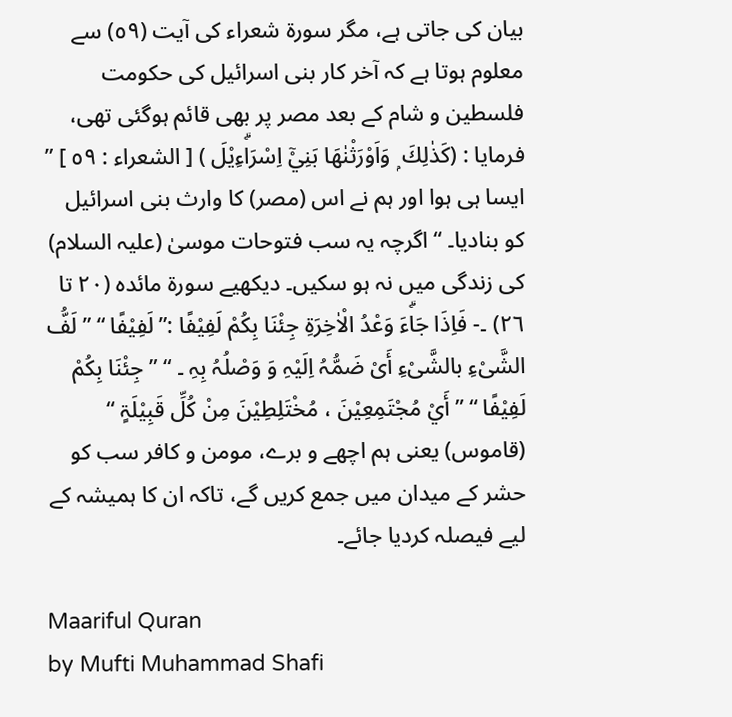بیان کی جاتی ہے، مگر سورة شعراء کی آیت (٥٩) سے معلوم ہوتا ہے کہ آخر کار بنی اسرائیل کی حکومت فلسطین و شام کے بعد مصر پر بھی قائم ہوگئی تھی، فرمایا : (كَذٰلِكَ ۭ وَاَوْرَثْنٰهَا بَنِيْٓ اِسْرَاۗءِيْلَ ) [ الشعراء : ٥٩ ] ” ایسا ہی ہوا اور ہم نے اس (مصر) کا وارث بنی اسرائیل کو بنادیا۔ “ اگرچہ یہ سب فتوحات موسیٰ (علیہ السلام) کی زندگی میں نہ ہو سکیں۔ دیکھیے سورة مائدہ (٢٠ تا ٢٦) ۔- فَاِذَا جَاۗءَ وَعْدُ الْاٰخِرَةِ جِئْنَا بِكُمْ لَفِيْفًا :” لَفِيْفًا “ ” لَفُّ الشَّیْءِ بالشَّیْءِ أَیْ ضَمُّہُ اِلَیْہِ وَ وَصْلُہُ بِہِ ۔ “ ” جِئْنَا بِكُمْ لَفِيْفًا “ ” أَيْ مُجْتَمِعِیْنَ ، مُخْتَلِطِیْنَ مِنْ کُلِّ قَبِیْلَۃٍ “ (قاموس) یعنی ہم اچھے و برے، مومن و کافر سب کو حشر کے میدان میں جمع کریں گے، تاکہ ان کا ہمیشہ کے لیے فیصلہ کردیا جائے۔

Maariful Quran
by Mufti Muhammad Shafi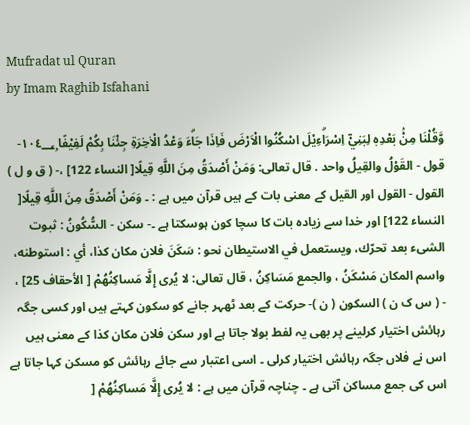Mufradat ul Quran
by Imam Raghib Isfahani

وَّقُلْنَا مِنْۢ بَعْدِهٖ لِبَنِيْٓ اِسْرَاۗءِيْلَ اسْكُنُوا الْاَرْضَ فَاِذَا جَاۗءَ وَعْدُ الْاٰخِرَةِ جِئْنَا بِكُمْ لَفِيْفًا ١٠٤؀ۭ- قول - القَوْلُ والقِيلُ واحد . قال تعالی: وَمَنْ أَصْدَقُ مِنَ اللَّهِ قِيلًا[ النساء 122] ،- ( ق و ل ) القول - القول اور القیل کے معنی بات کے ہیں قرآن میں ہے : ۔ وَمَنْ أَصْدَقُ مِنَ اللَّهِ قِيلًا[ النساء 122] اور خدا سے زیادہ بات کا سچا کون ہوسکتا ہے ۔- سكن - السُّكُونُ : ثبوت الشیء بعد تحرّك، ويستعمل في الاستیطان نحو : سَكَنَ فلان مکان کذا، أي : استوطنه، واسم المکان مَسْكَنُ ، والجمع مَسَاكِنُ ، قال تعالی: لا يُرى إِلَّا مَساكِنُهُمْ [ الأحقاف 25] ، - ( س ک ن ) السکون ( ن )- حرکت کے بعد ٹھہر جانے کو سکون کہتے ہیں اور کسی جگہ رہائش اختیار کرلینے پر بھی یہ لفط بولا جاتا ہے اور سکن فلان مکان کذا کے معنی ہیں اس نے فلاں جگہ رہائش اختیار کرلی ۔ اسی اعتبار سے جائے رہائش کو مسکن کہا جاتا ہے اس کی جمع مساکن آتی ہے ۔ چناچہ قرآن میں ہے : لا يُرى إِلَّا مَساكِنُهُمْ [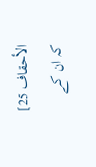الأحقاف 25] کہ ان کے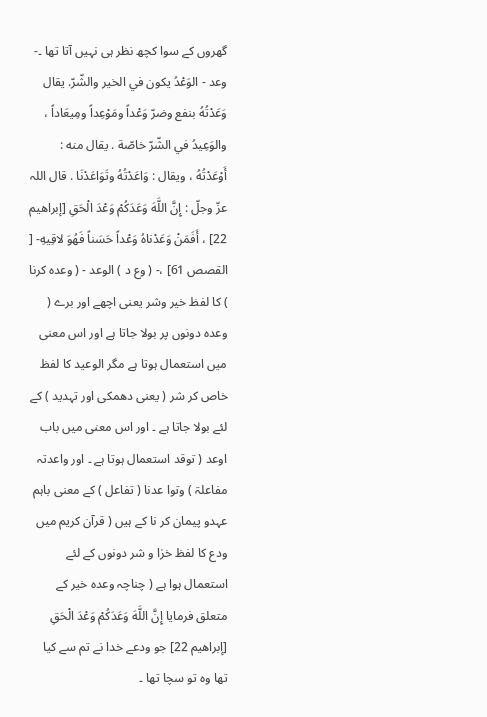گھروں کے سوا کچھ نظر ہی نہیں آتا تھا ۔- وعد - الوَعْدُ يكون في الخیر والشّرّ. يقال وَعَدْتُهُ بنفع وضرّ وَعْداً ومَوْعِداً ومِيعَاداً ، والوَعِيدُ في الشّرّ خاصّة . يقال منه : أَوْعَدْتُهُ ، ويقال : وَاعَدْتُهُ وتَوَاعَدْنَا . قال اللہ عزّ وجلّ : إِنَّ اللَّهَ وَعَدَكُمْ وَعْدَ الْحَقِ [إبراهيم 22] ، أَفَمَنْ وَعَدْناهُ وَعْداً حَسَناً فَهُوَ لاقِيهِ- [ القصص 61] ،- ( وع د ) الوعد - ( وعدہ کرنا ) کا لفظ خیر وشر یعنی اچھے اور برے ( وعدہ دونوں پر بولا جاتا ہے اور اس معنی میں استعمال ہوتا ہے مگر الوعید کا لفظ خاص کر شر ( یعنی دھمکی اور تہدید ) کے لئے بولا جاتا ہے ۔ اور اس معنی میں باب اوعد ( توقد استعمال ہوتا ہے ۔ اور واعدتہ مفاعلۃ ) وتوا عدنا ( تفاعل ) کے معنی باہم عہدو پیمان کر نا کے ہیں ( قرآن کریم میں ودع کا لفظ خرٰا و شر دونوں کے لئے استعمال ہوا ہے ( چناچہ وعدہ خیر کے متعلق فرمایا إِنَّ اللَّهَ وَعَدَكُمْ وَعْدَ الْحَقِ [إبراهيم 22] جو ودعے خدا نے تم سے کیا تھا وہ تو سچا تھا ۔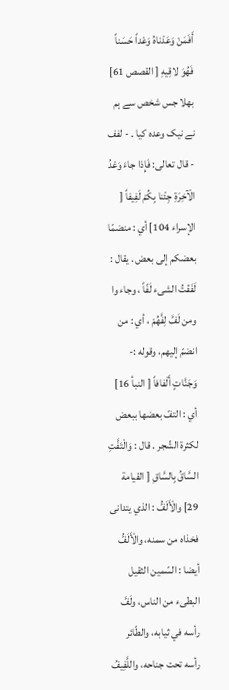أَفَمَنْ وَعَدْناهُ وَعْداً حَسَناً فَهُوَ لاقِيهِ [ القصص 61] بھلا جس شخص سے ہم نے نیک وعدہ کیا ۔ - لفف - قال تعالی: فَإِذا جاءَ وَعْدُ الْآخِرَةِ جِئْنا بِكُمْ لَفِيفاً [ الإسراء 104] أي : منضمّا بعضکم إلى بعض . يقال : لَفَفْتُ الشیء لَفّاً ، وجاء وا ومن لَفَّ لِفَّهُمْ ، أي : من انضمّ إليهم، وقوله :- وَجَنَّاتٍ أَلْفافاً [ النبأ 16] أي : التفّ بعضها ببعض لکثرة الشّجر . قال : وَالْتَفَّتِ السَّاقُ بِالسَّاقِ [ القیامة 29] والْأَلَفُّ : الذي يتدانی فخذاه من سمنه، والْأَلَفُّ أيضا : السّمين الثقیل البطیء من الناس، ولَفَّ رأسه في ثيابه، والطّائر رأسه تحت جناحه، واللَّفِيفُ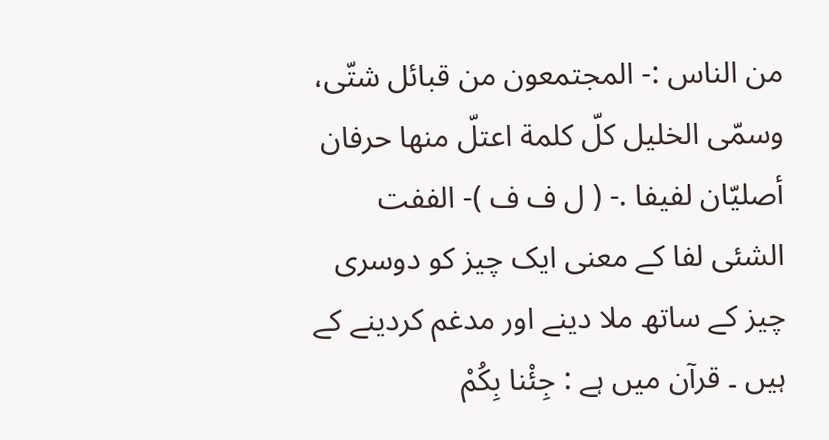من الناس :- المجتمعون من قبائل شتّى، وسمّى الخلیل کلّ كلمة اعتلّ منها حرفان أصليّان لفیفا .- ( ل ف ف )- الففت الشئی لفا کے معنی ایک چیز کو دوسری چیز کے ساتھ ملا دینے اور مدغم کردینے کے ہیں ۔ قرآن میں ہے : جِئْنا بِكُمْ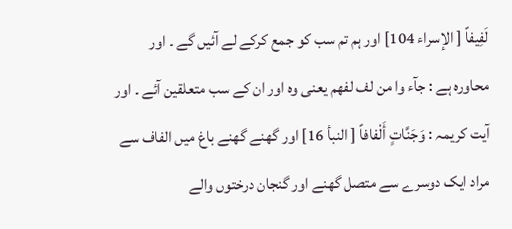لَفِيفاً [ الإسراء 104] اور ہم تم سب کو جمع کرکے لے آئیں گے ۔ اور محاورہ ہے : جآء وا من لف لفھم یعنی وہ اور ان کے سب متعلقین آئے ۔ اور آیت کریمہ : وَجَنَّاتٍ أَلْفافاً [ النبأ 16] اور گھنے گھنے باغ میں الفاف سے مراد ایک دوسرے سے متصل گھنے اور گنجان درختوں والے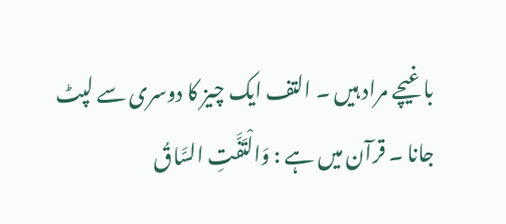باغیچے مراد ہیں ۔ التف ایک چیز کا دوسری سے لپٹ جانا ۔ قرآن میں ہے : وَالْتَفَّتِ السَّاقُ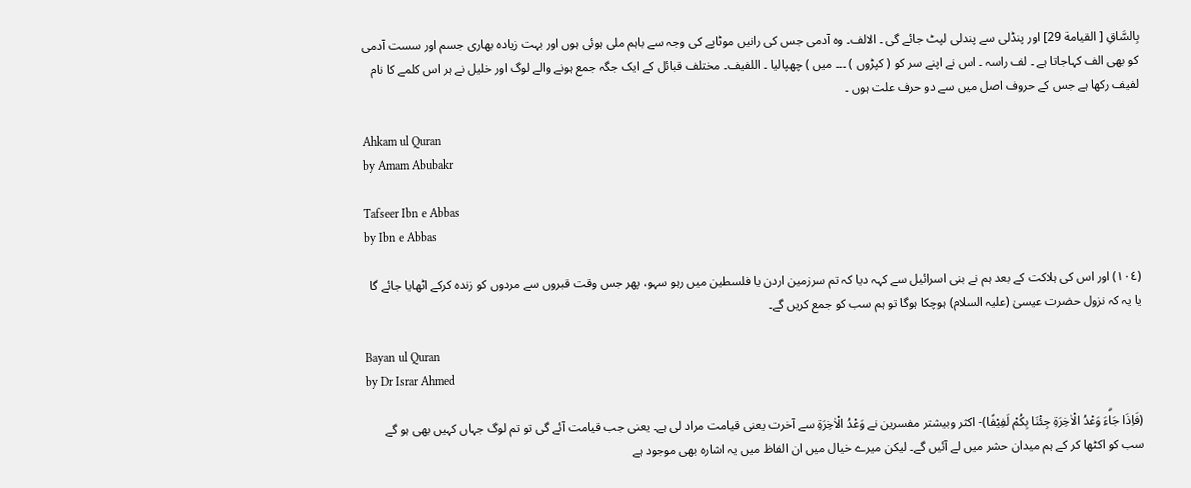بِالسَّاقِ [ القیامة 29] اور پنڈلی سے پندلی لپٹ جائے گی ۔ الالف۔ وہ آدمی جس کی رانیں موٹاپے کی وجہ سے باہم ملی ہوئی ہوں اور بہت زیادہ بھاری جسم اور سست آدمی کو بھی الف کہاجاتا ہے ۔ لف راسہ ۔ اس نے اپنے سر کو ( کپڑوں ) ۔۔۔ میں ) چھپالیا ۔ اللفیف۔ مختلف قبائل کے ایک جگہ جمع ہونے والے لوگ اور خلیل نے ہر اس کلمے کا نام لفیف رکھا ہے جس کے حروف اصل میں سے دو حرف علت ہوں ۔

Ahkam ul Quran
by Amam Abubakr

Tafseer Ibn e Abbas
by Ibn e Abbas

(١٠٤) اور اس کی ہلاکت کے بعد ہم نے بنی اسرائیل سے کہہ دیا کہ تم سرزمین اردن یا فلسطین میں رہو سہو، پھر جس وقت قبروں سے مردوں کو زندہ کرکے اٹھایا جائے گا یا یہ کہ نزول حضرت عیسیٰ (علیہ السلام) ہوچکا ہوگا تو ہم سب کو جمع کریں گے۔

Bayan ul Quran
by Dr Israr Ahmed

(فَاِذَا جَاۗءَ وَعْدُ الْاٰخِرَةِ جِئْنَا بِكُمْ لَفِيْفًا)- اکثر وبیشتر مفسرین نے وَعْدُ الْاٰخِرَۃِ سے آخرت یعنی قیامت مراد لی ہے۔ یعنی جب قیامت آئے گی تو تم لوگ جہاں کہیں بھی ہو گے سب کو اکٹھا کر کے ہم میدان حشر میں لے آئیں گے۔ لیکن میرے خیال میں ان الفاظ میں یہ اشارہ بھی موجود ہے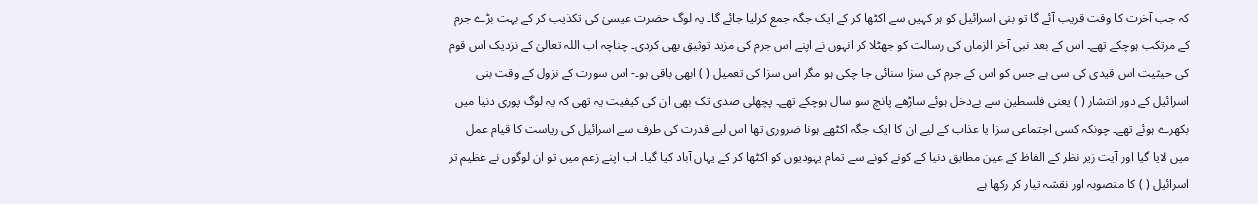کہ جب آخرت کا وقت قریب آئے گا تو بنی اسرائیل کو ہر کہیں سے اکٹھا کر کے ایک جگہ جمع کرلیا جائے گا۔ یہ لوگ حضرت عیسیٰ کی تکذیب کر کے بہت بڑے جرم کے مرتکب ہوچکے تھے۔ اس کے بعد نبی آخر الزماں کی رسالت کو جھٹلا کر انہوں نے اپنے اس جرم کی مزید توثیق بھی کردی۔ چناچہ اب اللہ تعالیٰ کے نزدیک اس قوم کی حیثیت اس قیدی کی سی ہے جس کو اس کے جرم کی سزا سنائی جا چکی ہو مگر اس سزا کی تعمیل ( ) ابھی باقی ہو۔- اس سورت کے نزول کے وقت بنی اسرائیل کے دور انتشار ( ) یعنی فلسطین سے بےدخل ہوئے ساڑھے پانچ سو سال ہوچکے تھے۔ پچھلی صدی تک بھی ان کی کیفیت یہ تھی کہ یہ لوگ پوری دنیا میں بکھرے ہوئے تھے۔ چونکہ کسی اجتماعی سزا یا عذاب کے لیے ان کا ایک جگہ اکٹھے ہونا ضروری تھا اس لیے قدرت کی طرف سے اسرائیل کی ریاست کا قیام عمل میں لایا گیا اور آیت زیر نظر کے الفاظ کے عین مطابق دنیا کے کونے کونے سے تمام یہودیوں کو اکٹھا کر کے یہاں آباد کیا گیا۔ اب اپنے زعم میں تو ان لوگوں نے عظیم تر اسرائیل ( ) کا منصوبہ اور نقشہ تیار کر رکھا ہے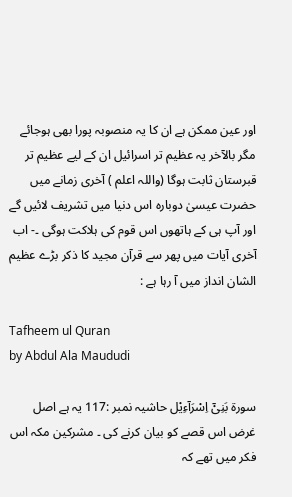اور عین ممکن ہے ان کا یہ منصوبہ پورا بھی ہوجائے مگر بالآخر یہ عظیم تر اسرائیل ان کے لیے عظیم تر قبرستان ثابت ہوگا (واللہ اعلم ) آخری زمانے میں حضرت عیسیٰ دوبارہ اس دنیا میں تشریف لائیں گے اور آپ ہی کے ہاتھوں اس قوم کی ہلاکت ہوگی ۔- اب آخری آیات میں پھر سے قرآن مجید کا ذکر بڑے عظیم الشان انداز میں آ رہا ہے :

Tafheem ul Quran
by Abdul Ala Maududi

سورة بَنِیْۤ اِسْرَآءِیْل حاشیہ نمبر :117 یہ ہے اصل غرض اس قصے کو بیان کرنے کی ۔ مشرکین مکہ اس فکر میں تھے کہ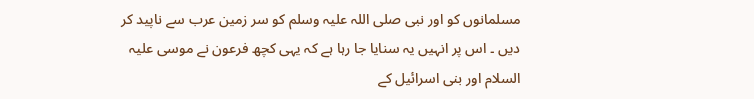مسلمانوں کو اور نبی صلی اللہ علیہ وسلم کو سر زمین عرب سے ناپید کر دیں ۔ اس پر انہیں یہ سنایا جا رہا ہے کہ یہی کچھ فرعون نے موسی علیہ السلام اور بنی اسرائیل کے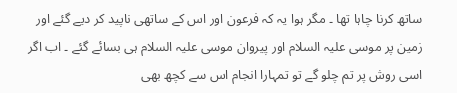ساتھ کرنا چاہا تھا ۔ مگر ہوا یہ کہ فرعون اور اس کے ساتھی ناپید کر دیے گئے اور زمین پر موسی علیہ السلام اور پیروان موسی علیہ السلام ہی بسائے گئے ۔ اب اگر اسی روش پر تم چلو گے تو تمہارا انجام اس سے کچھ بھی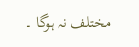مختلف نہ ہوگا ۔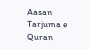Aasan Tarjuma e Quran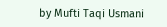by Mufti Taqi Usmani